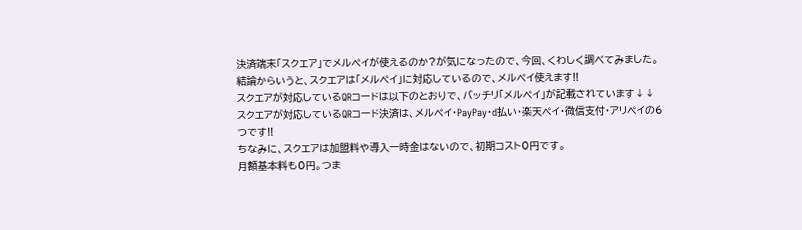決済端末「スクエア」でメルペイが使えるのか?が気になったので、今回、くわしく調べてみました。
結論からいうと、スクエアは「メルペイ」に対応しているので、メルペイ使えます!!
スクエアが対応しているQRコードは以下のとおりで、バッチリ「メルペイ」が記載されています↓↓
スクエアが対応しているQRコード決済は、メルペイ・PayPay・d払い・楽天ペイ・微信支付・アリペイの6つです!!
ちなみに、スクエアは加盟料や導入一時金はないので、初期コスト0円です。
月額基本料も0円。つま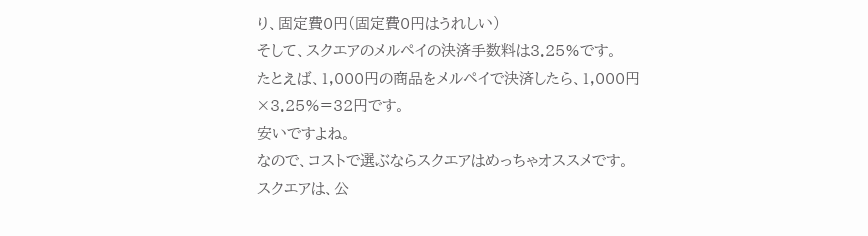り、固定費0円(固定費0円はうれしい)
そして、スクエアのメルペイの決済手数料は3.25%です。
たとえば、1,000円の商品をメルペイで決済したら、1,000円×3.25%=32円です。
安いですよね。
なので、コストで選ぶならスクエアはめっちゃオススメです。
スクエアは、公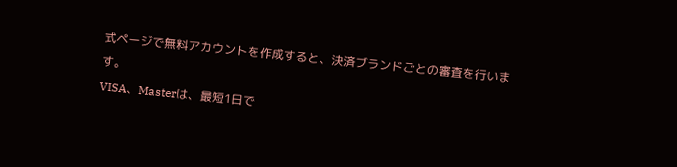式ページで無料アカウントを作成すると、決済ブランドごとの審査を行います。
VISA、Masterは、最短1日で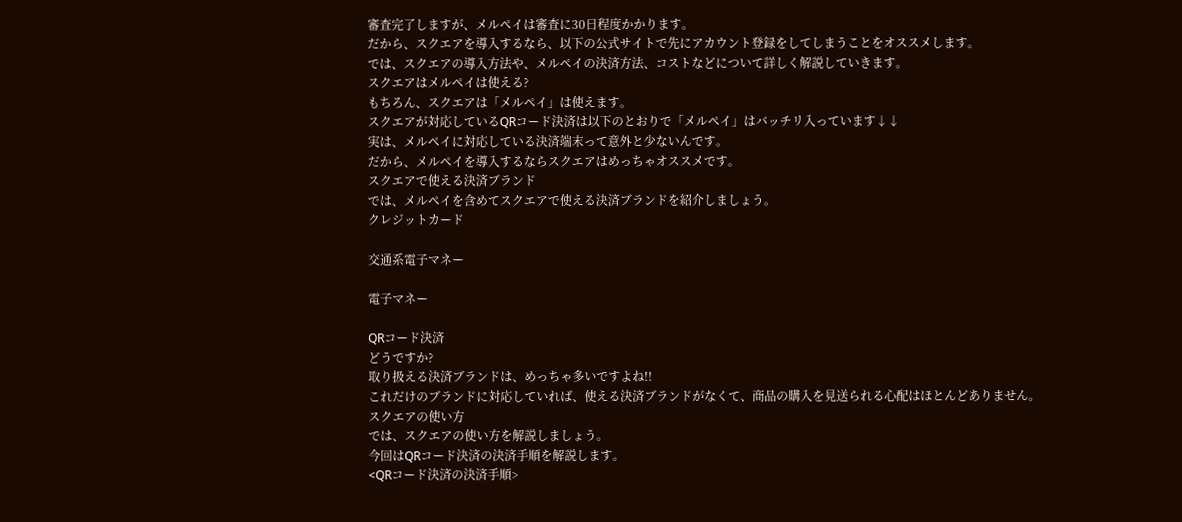審査完了しますが、メルペイは審査に30日程度かかります。
だから、スクエアを導入するなら、以下の公式サイトで先にアカウント登録をしてしまうことをオススメします。
では、スクエアの導入方法や、メルペイの決済方法、コストなどについて詳しく解説していきます。
スクエアはメルペイは使える?
もちろん、スクエアは「メルペイ」は使えます。
スクエアが対応しているQRコード決済は以下のとおりで「メルペイ」はバッチリ入っています↓↓
実は、メルペイに対応している決済端末って意外と少ないんです。
だから、メルペイを導入するならスクエアはめっちゃオススメです。
スクエアで使える決済ブランド
では、メルペイを含めてスクエアで使える決済ブランドを紹介しましょう。
クレジットカード

交通系電子マネー

電子マネー

QRコード決済
どうですか?
取り扱える決済ブランドは、めっちゃ多いですよね!!
これだけのブランドに対応していれば、使える決済ブランドがなくて、商品の購入を見送られる心配はほとんどありません。
スクエアの使い方
では、スクエアの使い方を解説しましょう。
今回はQRコード決済の決済手順を解説します。
<QRコード決済の決済手順>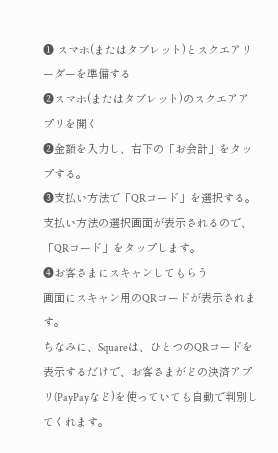➊ スマホ(またはタブレット)とスクエアリーダーを準備する
❷スマホ(またはタブレット)のスクエアアプリを開く
➋金額を入力し、右下の「お会計」をタップする。
❸支払い方法で「QRコード」を選択する。
支払い方法の選択画面が表示されるので、「QRコード」をタップします。
❹お客さまにスキャンしてもらう
画面にスキャン用のQRコードが表示されます。
ちなみに、Squareは、ひとつのQRコードを表示するだけで、お客さまがどの決済アプリ(PayPayなど)を使っていても自動で判別してくれます。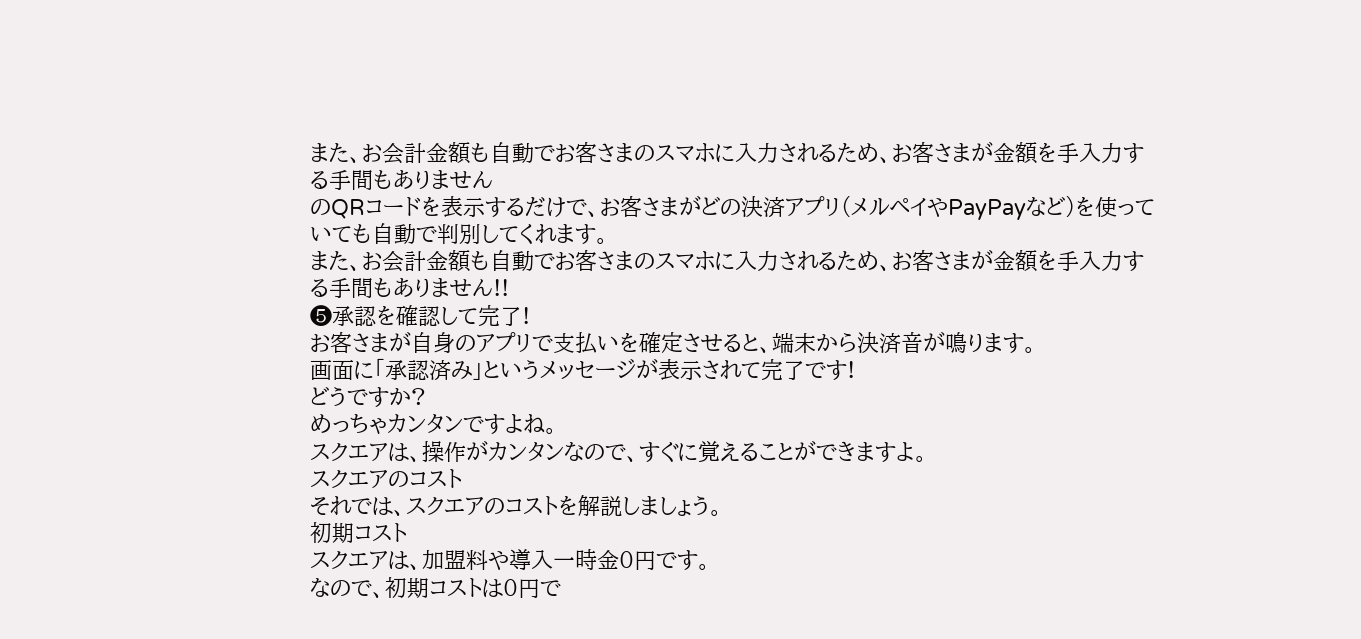また、お会計金額も自動でお客さまのスマホに入力されるため、お客さまが金額を手入力する手間もありません
のQRコードを表示するだけで、お客さまがどの決済アプリ(メルペイやPayPayなど)を使っていても自動で判別してくれます。
また、お会計金額も自動でお客さまのスマホに入力されるため、お客さまが金額を手入力する手間もありません!!
❺承認を確認して完了!
お客さまが自身のアプリで支払いを確定させると、端末から決済音が鳴ります。
画面に「承認済み」というメッセージが表示されて完了です!
どうですか?
めっちゃカンタンですよね。
スクエアは、操作がカンタンなので、すぐに覚えることができますよ。
スクエアのコスト
それでは、スクエアのコストを解説しましょう。
初期コスト
スクエアは、加盟料や導入一時金0円です。
なので、初期コストは0円で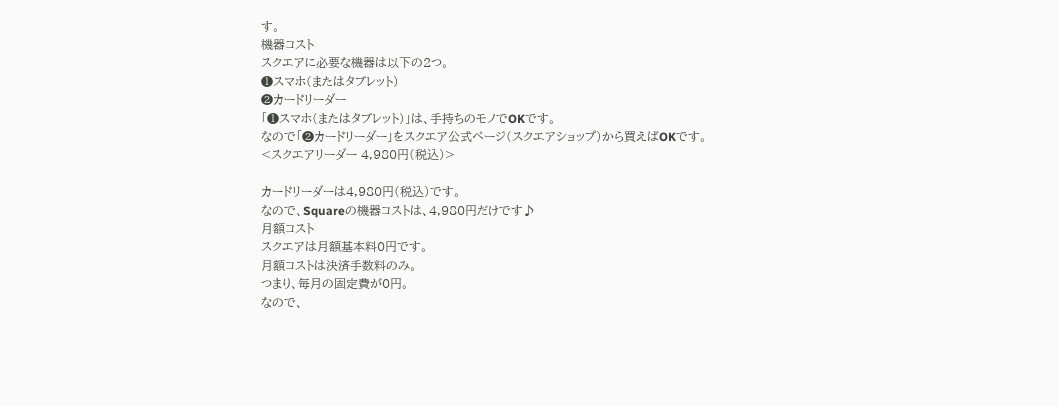す。
機器コスト
スクエアに必要な機器は以下の2つ。
❶スマホ(またはタブレット)
❷カードリーダー
「❶スマホ(またはタブレット)」は、手持ちのモノでOKです。
なので「❷カードリーダー」をスクエア公式ページ(スクエアショップ)から買えばOKです。
<スクエアリーダー 4,980円(税込)>

カードリーダーは4,980円(税込)です。
なので、Squareの機器コストは、4,980円だけです♪
月額コスト
スクエアは月額基本料0円です。
月額コストは決済手数料のみ。
つまり、毎月の固定費が0円。
なので、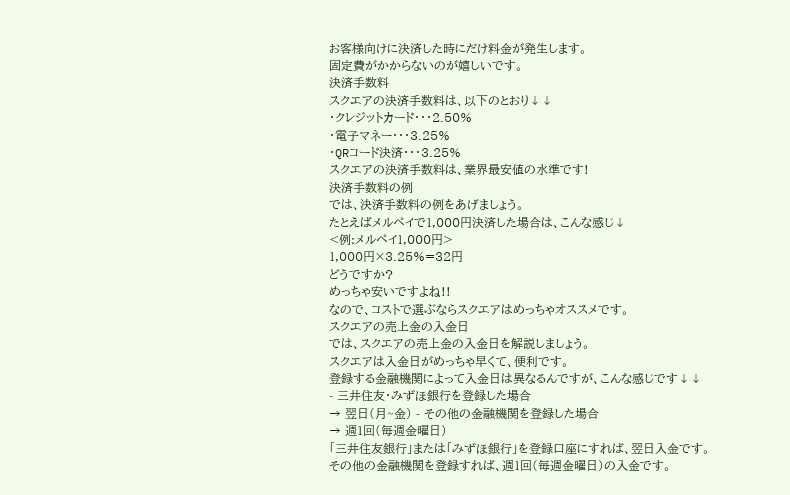お客様向けに決済した時にだけ料金が発生します。
固定費がかからないのが嬉しいです。
決済手数料
スクエアの決済手数料は、以下のとおり↓↓
・クレジットカード・・・2.50%
・電子マネー・・・3.25%
・QRコード決済・・・3.25%
スクエアの決済手数料は、業界最安値の水準です!
決済手数料の例
では、決済手数料の例をあげましょう。
たとえばメルペイで1,000円決済した場合は、こんな感じ↓
<例:メルペイ1,000円>
1,000円×3.25%=32円
どうですか?
めっちゃ安いですよね!!
なので、コストで選ぶならスクエアはめっちゃオススメです。
スクエアの売上金の入金日
では、スクエアの売上金の入金日を解説しましょう。
スクエアは入金日がめっちゃ早くて、便利です。
登録する金融機関によって入金日は異なるんですが、こんな感じです↓↓
- 三井住友・みずほ銀行を登録した場合
→ 翌日(月~金) - その他の金融機関を登録した場合
→ 週1回(毎週金曜日)
「三井住友銀行」または「みずほ銀行」を登録口座にすれば、翌日入金です。
その他の金融機関を登録すれば、週1回(毎週金曜日)の入金です。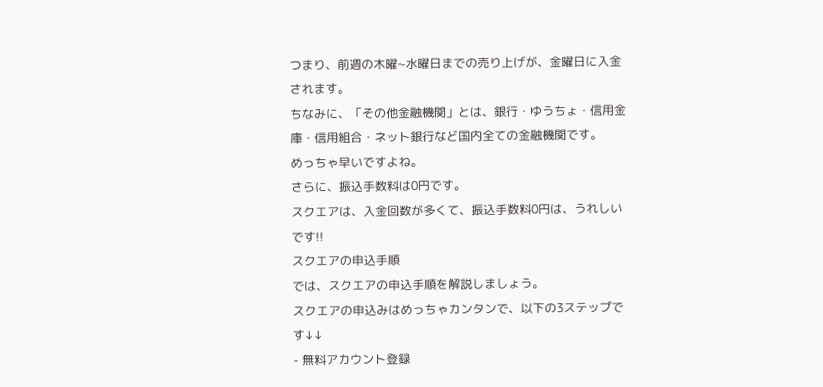つまり、前週の木曜~水曜日までの売り上げが、金曜日に入金されます。
ちなみに、「その他金融機関」とは、銀行・ゆうちょ・信用金庫・信用組合・ネット銀行など国内全ての金融機関です。
めっちゃ早いですよね。
さらに、振込手数料は0円です。
スクエアは、入金回数が多くて、振込手数料0円は、うれしいです!!
スクエアの申込手順
では、スクエアの申込手順を解説しましょう。
スクエアの申込みはめっちゃカンタンで、以下の3ステップです↓↓
- 無料アカウント登録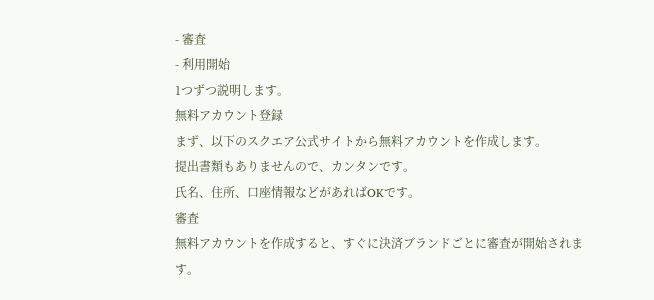- 審査
- 利用開始
1つずつ説明します。
無料アカウント登録
まず、以下のスクエア公式サイトから無料アカウントを作成します。
提出書類もありませんので、カンタンです。
氏名、住所、口座情報などがあればOKです。
審査
無料アカウントを作成すると、すぐに決済ブランドごとに審査が開始されます。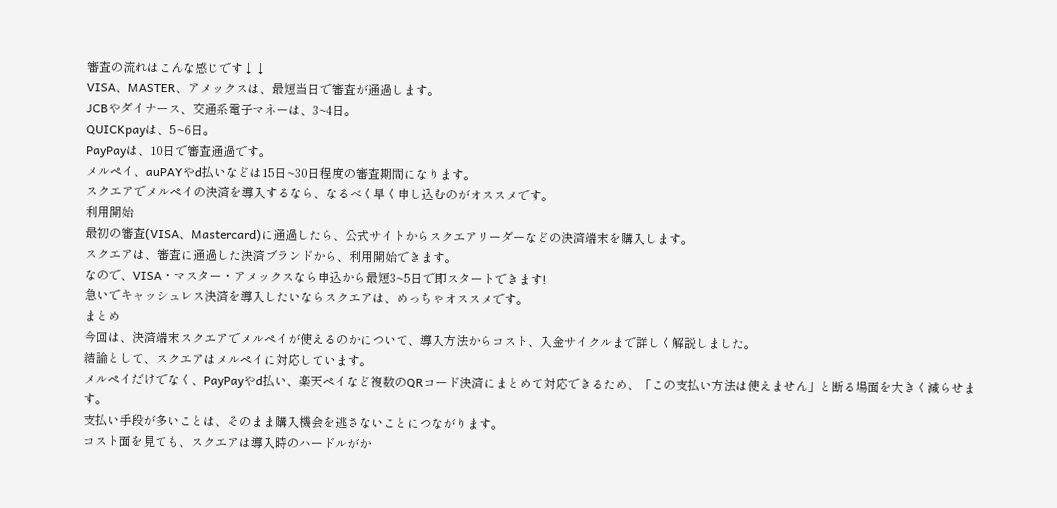審査の流れはこんな感じです↓↓
VISA、MASTER、アメックスは、最短当日で審査が通過します。
JCBやダイナース、交通系電子マネーは、3~4日。
QUICKpayは、5~6日。
PayPayは、10日で審査通過です。
メルペイ、auPAYやd払いなどは15日~30日程度の審査期間になります。
スクエアでメルペイの決済を導入するなら、なるべく早く申し込むのがオススメです。
利用開始
最初の審査(VISA、Mastercard)に通過したら、公式サイトからスクエアリーダーなどの決済端末を購入します。
スクエアは、審査に通過した決済ブランドから、利用開始できます。
なので、VISA・マスター・アメックスなら申込から最短3~5日で即スタートできます!
急いでキャッシュレス決済を導入したいならスクエアは、めっちゃオススメです。
まとめ
今回は、決済端末スクエアでメルペイが使えるのかについて、導入方法からコスト、入金サイクルまで詳しく解説しました。
結論として、スクエアはメルペイに対応しています。
メルペイだけでなく、PayPayやd払い、楽天ペイなど複数のQRコード決済にまとめて対応できるため、「この支払い方法は使えません」と断る場面を大きく減らせます。
支払い手段が多いことは、そのまま購入機会を逃さないことにつながります。
コスト面を見ても、スクエアは導入時のハードルがか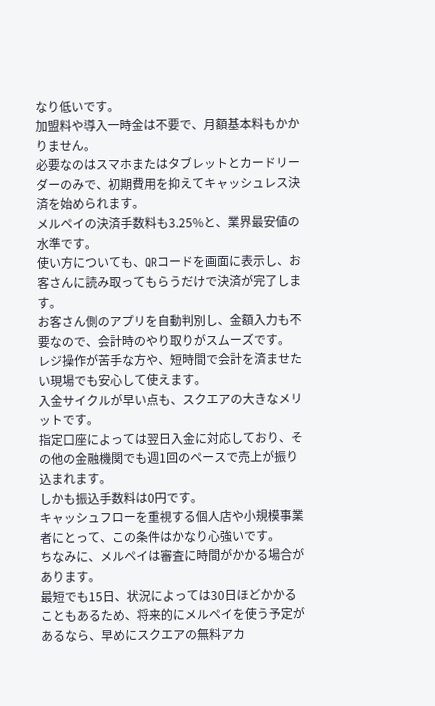なり低いです。
加盟料や導入一時金は不要で、月額基本料もかかりません。
必要なのはスマホまたはタブレットとカードリーダーのみで、初期費用を抑えてキャッシュレス決済を始められます。
メルペイの決済手数料も3.25%と、業界最安値の水準です。
使い方についても、QRコードを画面に表示し、お客さんに読み取ってもらうだけで決済が完了します。
お客さん側のアプリを自動判別し、金額入力も不要なので、会計時のやり取りがスムーズです。
レジ操作が苦手な方や、短時間で会計を済ませたい現場でも安心して使えます。
入金サイクルが早い点も、スクエアの大きなメリットです。
指定口座によっては翌日入金に対応しており、その他の金融機関でも週1回のペースで売上が振り込まれます。
しかも振込手数料は0円です。
キャッシュフローを重視する個人店や小規模事業者にとって、この条件はかなり心強いです。
ちなみに、メルペイは審査に時間がかかる場合があります。
最短でも15日、状況によっては30日ほどかかることもあるため、将来的にメルペイを使う予定があるなら、早めにスクエアの無料アカ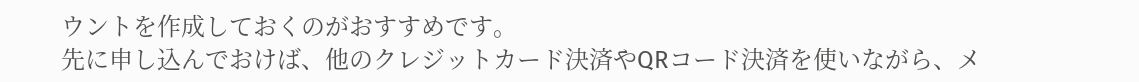ウントを作成しておくのがおすすめです。
先に申し込んでおけば、他のクレジットカード決済やQRコード決済を使いながら、メ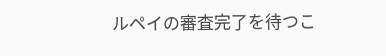ルペイの審査完了を待つこ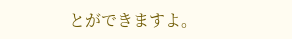とができますよ。